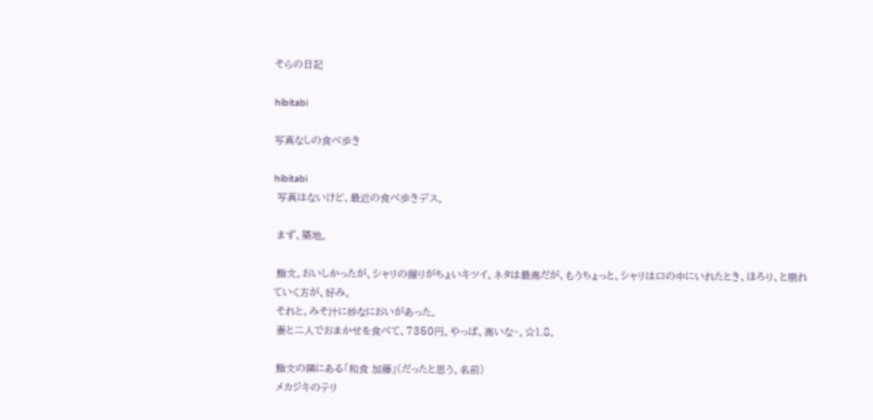そらの日記

hibitabi

写真なしの食べ歩き

hibitabi
 写真はないけど、最近の食べ歩きデス。

 まず、築地。

 鮨文。おいしかったが、シャリの握りがちょいキツイ。ネタは最高だが、もうちょっと、シャリは口の中にいれたとき、ほろり、と崩れていく方が、好み。
 それと、みそ汁に妙なにおいがあった。
 妻と二人でおまかせを食べて、7350円。やっぱ、高いな~。☆1.8。

 鮨文の隣にある「和食 加藤」(だったと思う。名前)
 メカジキのテリ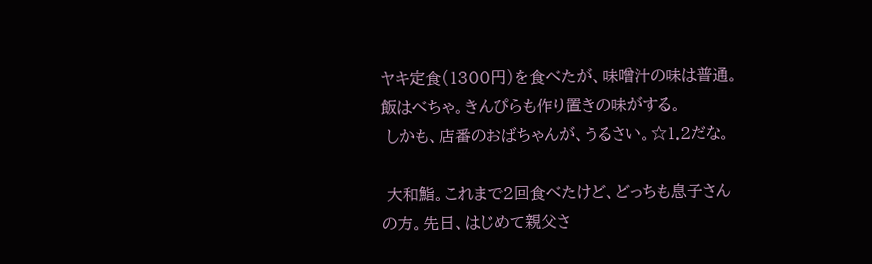ヤキ定食(1300円)を食べたが、味噌汁の味は普通。飯はべちゃ。きんぴらも作り置きの味がする。
 しかも、店番のおばちゃんが、うるさい。☆1.2だな。

 大和鮨。これまで2回食べたけど、どっちも息子さんの方。先日、はじめて親父さ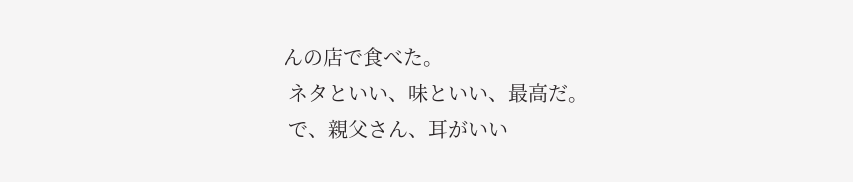んの店で食べた。
 ネタといい、味といい、最高だ。
 で、親父さん、耳がいい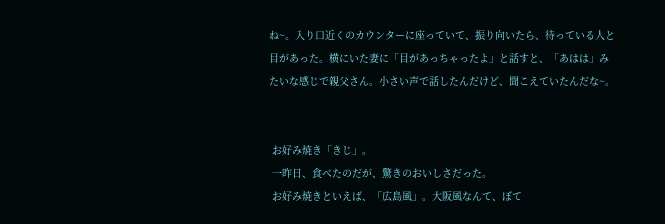ね~。入り口近くのカウンターに座っていて、振り向いたら、待っている人と目があった。横にいた妻に「目があっちゃったよ」と話すと、「あはは」みたいな感じで親父さん。小さい声で話したんだけど、聞こえていたんだな~。


 お好み焼き「きじ」。
 一昨日、食べたのだが、驚きのおいしさだった。
 お好み焼きといえば、「広島風」。大阪風なんて、ぼて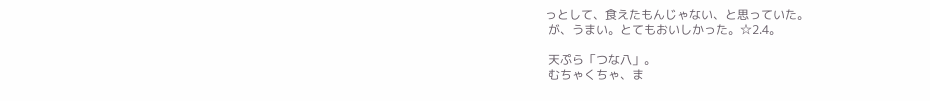っとして、食えたもんじゃない、と思っていた。
 が、うまい。とてもおいしかった。☆2.4。

 天ぷら「つな八」。
 むちゃくちゃ、ま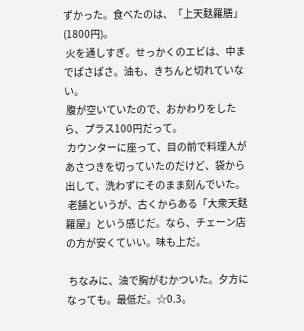ずかった。食べたのは、「上天麸羅膳」(1800円)。
 火を通しすぎ。せっかくのエビは、中までぱさぱさ。油も、きちんと切れていない。
 腹が空いていたので、おかわりをしたら、プラス100円だって。
 カウンターに座って、目の前で料理人があさつきを切っていたのだけど、袋から出して、洗わずにそのまま刻んでいた。
 老舗というが、古くからある「大衆天麸羅屋」という感じだ。なら、チェーン店の方が安くていい。味も上だ。

 ちなみに、油で胸がむかついた。夕方になっても。最低だ。☆0.3。